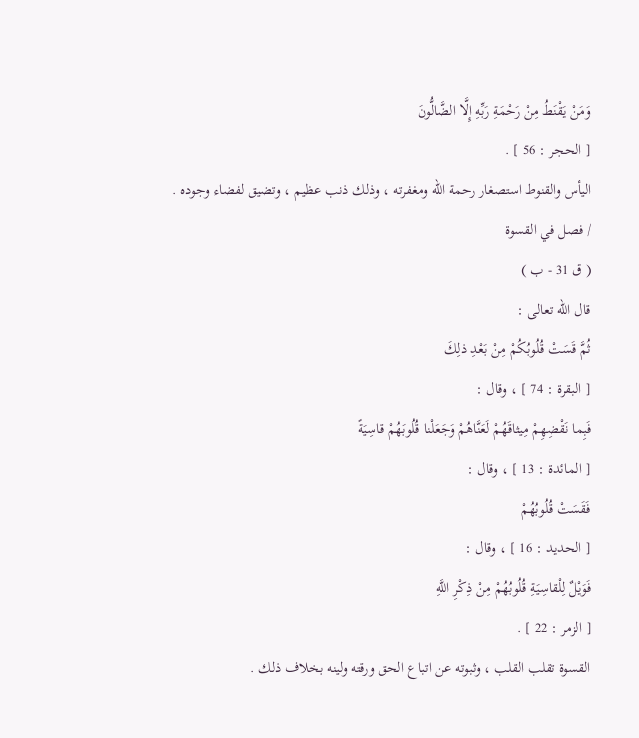وَمَنْ يَقْنَطُ مِنْ رَحْمَةِ رَبِّهِ إِلَّا الضَّالُّونَ
[ الحجر : 56 ] .
اليأس والقنوط استصغار رحمة اللّه ومغفرته ، وذلك ذنب عظيم ، وتضيق لفضاء وجوده .
/ فصل في القسوة
( ق 31 - ب )
قال اللّه تعالى :
ثُمَّ قَسَتْ قُلُوبُكُمْ مِنْ بَعْدِ ذلِكَ
[ البقرة : 74 ] ، وقال :
فَبِما نَقْضِهِمْ مِيثاقَهُمْ لَعَنَّاهُمْ وَجَعَلْنا قُلُوبَهُمْ قاسِيَةً
[ المائدة : 13 ] ، وقال :
فَقَسَتْ قُلُوبُهُمْ
[ الحديد : 16 ] ، وقال :
فَوَيْلٌ لِلْقاسِيَةِ قُلُوبُهُمْ مِنْ ذِكْرِ اللَّهِ
[ الزمر : 22 ] .
القسوة تقلب القلب ، وثبوته عن اتباع الحق ورقته ولينه بخلاف ذلك .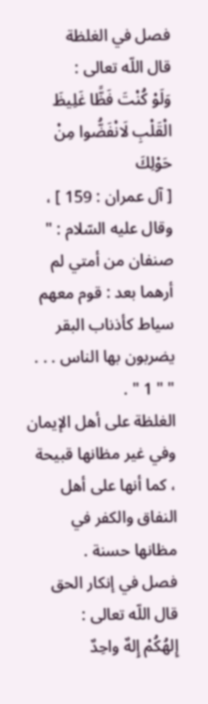فصل في الغلظة
قال اللّه تعالى :
وَلَوْ كُنْتَ فَظًّا غَلِيظَ الْقَلْبِ لَانْفَضُّوا مِنْ حَوْلِكَ
[ آل عمران : 159 ] ، وقال عليه السّلام : " صنفان من أمتي لم أرهما بعد : قوم معهم سياط كأذناب البقر يضربون بها الناس . . . " " 1 " .
الغلظة على أهل الإيمان وفي غير مظانها قبيحة ، كما أنها على أهل النفاق والكفر في مظانها حسنة .
فصل في إنكار الحق
قال اللّه تعالى :
إِلهُكُمْ إِلهٌ واحِدٌ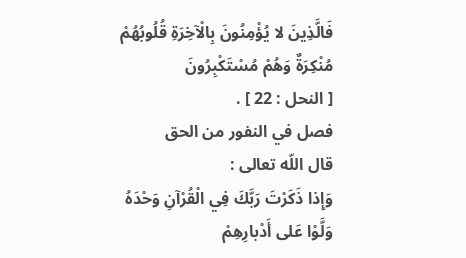فَالَّذِينَ لا يُؤْمِنُونَ بِالْآخِرَةِ قُلُوبُهُمْ مُنْكِرَةٌ وَهُمْ مُسْتَكْبِرُونَ
[ النحل : 22 ] .
فصل في النفور من الحق
قال اللّه تعالى :
وَإِذا ذَكَرْتَ رَبَّكَ فِي الْقُرْآنِ وَحْدَهُ وَلَّوْا عَلى أَدْبارِهِمْ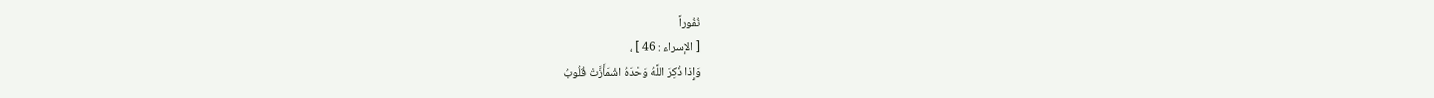نُفُوراً
[ الإسراء : 46 ] ،
وَإِذا ذُكِرَ اللَّهُ وَحْدَهُ اشْمَأَزَّتْ قُلُوبُ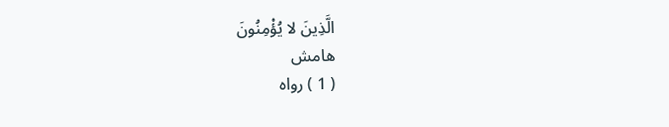الَّذِينَ لا يُؤْمِنُونَ
هامش
( 1 ) رواه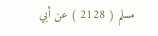مسلم ( 2128 ) عن أبي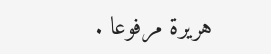هريرة مرفوعا .